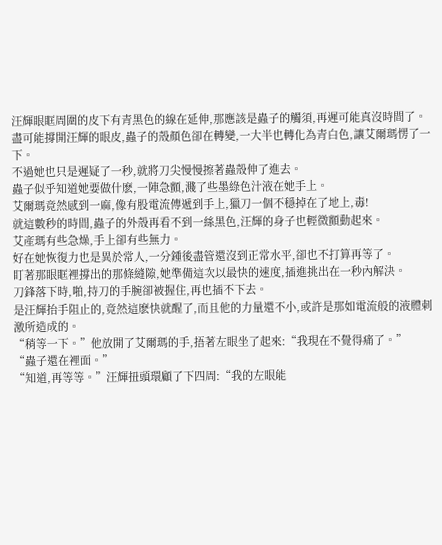汪輝眼眶周圍的皮下有青黑色的線在延伸,那應該是蟲子的觸須,再遲可能真沒時間了。
盡可能撐開汪輝的眼皮,蟲子的殼顏色卻在轉變,一大半也轉化為青白色,讓艾爾瑪愣了一下。
不過她也只是遲疑了一秒,就將刀尖慢慢擦著蟲殼伸了進去。
蟲子似乎知道她要做什麽,一陣急顫,濺了些墨綠色汁液在她手上。
艾爾瑪竟然感到一麻,像有股電流傳遞到手上,獵刀一個不穩掉在了地上,毒!
就這數秒的時間,蟲子的外殼再看不到一絲黑色,汪輝的身子也輕微顫動起來。
艾產瑪有些急燥,手上卻有些無力。
好在她恢復力也是異於常人,一分鍾後盡管還沒到正常水平,卻也不打算再等了。
盯著那眼眶裡撐出的那條縫隙,她準備這次以最快的速度,插進挑出在一秒內解決。
刀鋒落下時,啪,持刀的手腕卻被握住,再也插不下去。
是汪輝抬手阻止的,竟然這麽快就醒了,而且他的力量還不小,或許是那如電流般的液體刺激所造成的。
“稍等一下。”他放開了艾爾瑪的手,捂著左眼坐了起來:“我現在不覺得痛了。”
“蟲子還在裡面。”
“知道,再等等。”汪輝扭頭環顧了下四周:“我的左眼能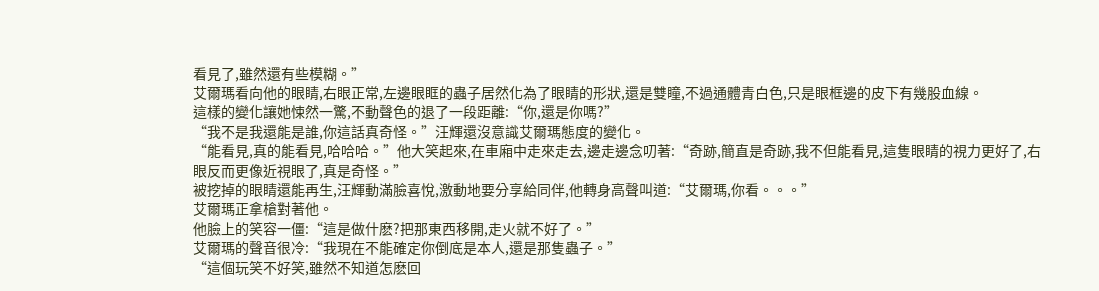看見了,雖然還有些模糊。”
艾爾瑪看向他的眼睛,右眼正常,左邊眼眶的蟲子居然化為了眼睛的形狀,還是雙瞳,不過通體青白色,只是眼框邊的皮下有幾股血線。
這樣的變化讓她悚然一驚,不動聲色的退了一段距離:“你,還是你嗎?”
“我不是我還能是誰,你這話真奇怪。”汪輝還沒意識艾爾瑪態度的變化。
“能看見,真的能看見,哈哈哈。”他大笑起來,在車廂中走來走去,邊走邊念叨著:“奇跡,簡直是奇跡,我不但能看見,這隻眼睛的視力更好了,右眼反而更像近視眼了,真是奇怪。”
被挖掉的眼睛還能再生,汪輝動滿臉喜悅,激動地要分享給同伴,他轉身高聲叫道:“艾爾瑪,你看。。。”
艾爾瑪正拿槍對著他。
他臉上的笑容一僵:“這是做什麽?把那東西移開,走火就不好了。”
艾爾瑪的聲音很冷:“我現在不能確定你倒底是本人,還是那隻蟲子。”
“這個玩笑不好笑,雖然不知道怎麽回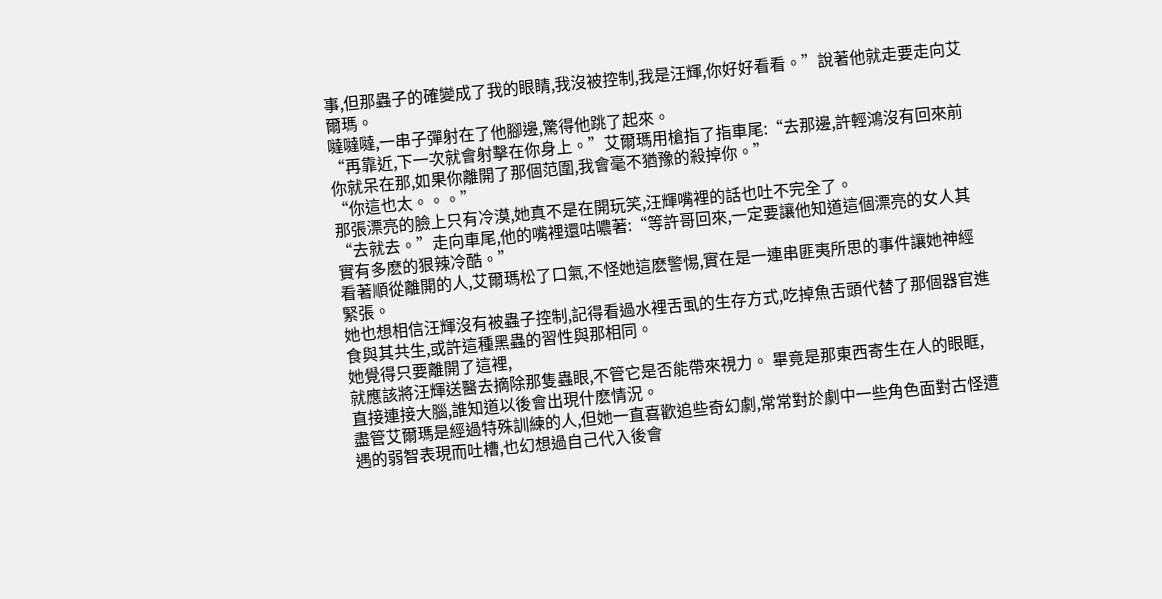事,但那蟲子的確變成了我的眼睛,我沒被控制,我是汪輝,你好好看看。”說著他就走要走向艾爾瑪。
噠噠噠,一串子彈射在了他腳邊,驚得他跳了起來。
“再靠近,下一次就會射擊在你身上。”艾爾瑪用槍指了指車尾:“去那邊,許輕鴻沒有回來前你就呆在那,如果你離開了那個范圍,我會毫不猶豫的殺掉你。”
“你這也太。。。”
那張漂亮的臉上只有冷漠,她真不是在開玩笑,汪輝嘴裡的話也吐不完全了。
“去就去。”走向車尾,他的嘴裡還咕噥著:“等許哥回來,一定要讓他知道這個漂亮的女人其實有多麽的狠辣冷酷。”
看著順從離開的人,艾爾瑪松了口氣,不怪她這麽警惕,實在是一連串匪夷所思的事件讓她神經緊張。
她也想相信汪輝沒有被蟲子控制,記得看過水裡舌虱的生存方式,吃掉魚舌頭代替了那個器官進食與其共生,或許這種黑蟲的習性與那相同。
她覺得只要離開了這裡,
就應該將汪輝送醫去摘除那隻蟲眼,不管它是否能帶來視力。 畢竟是那東西寄生在人的眼眶,直接連接大腦,誰知道以後會出現什麽情況。
盡管艾爾瑪是經過特殊訓練的人,但她一直喜歡追些奇幻劇,常常對於劇中一些角色面對古怪遭遇的弱智表現而吐槽,也幻想過自己代入後會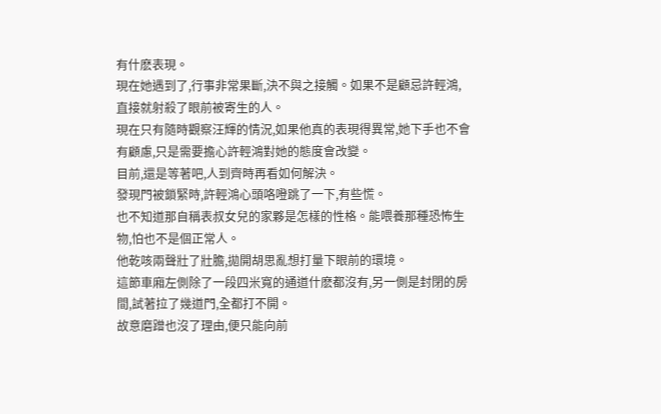有什麽表現。
現在她遇到了,行事非常果斷,決不與之接觸。如果不是顧忌許輕鴻,直接就射殺了眼前被寄生的人。
現在只有隨時觀察汪輝的情況,如果他真的表現得異常,她下手也不會有顧慮,只是需要擔心許輕鴻對她的態度會改變。
目前,還是等著吧,人到齊時再看如何解決。
發現門被鎖緊時,許輕鴻心頭咯噔跳了一下,有些慌。
也不知道那自稱表叔女兒的家夥是怎樣的性格。能喂養那種恐怖生物,怕也不是個正常人。
他乾咳兩聲壯了壯膽,拋開胡思亂想打量下眼前的環境。
這節車廂左側除了一段四米寬的通道什麽都沒有,另一側是封閉的房間,試著拉了幾道門,全都打不開。
故意磨蹭也沒了理由,便只能向前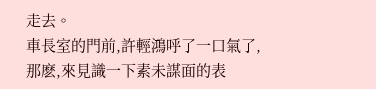走去。
車長室的門前,許輕鴻呼了一口氣了,那麽,來見識一下素未謀面的表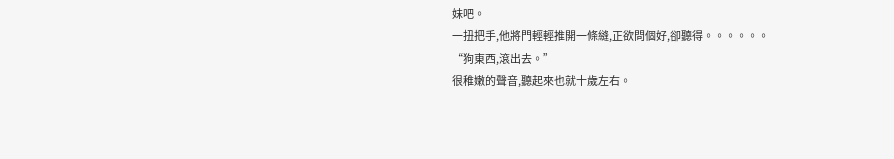妹吧。
一扭把手,他將門輕輕推開一條縫,正欲問個好,卻聽得。。。。。。
“狗東西,滾出去。”
很稚嫩的聲音,聽起來也就十歲左右。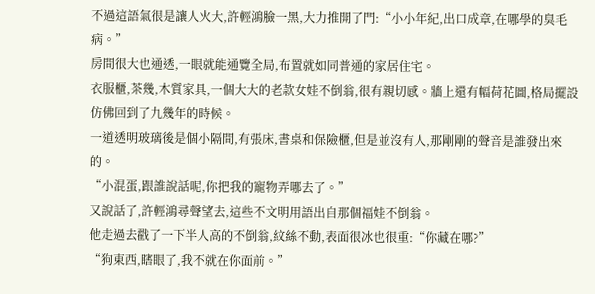不過這語氣很是讓人火大,許輕鴻臉一黑,大力推開了門:“小小年紀,出口成章,在哪學的臭毛病。”
房間很大也通透,一眼就能通覽全局,布置就如同普通的家居住宅。
衣服櫃,茶幾,木質家具,一個大大的老款女娃不倒翁,很有親切感。牆上還有幅荷花圖,格局擺設仿佛回到了九幾年的時候。
一道透明玻璃後是個小隔間,有張床,書桌和保險櫃,但是並沒有人,那剛剛的聲音是誰發出來的。
“小混蛋,跟誰說話呢,你把我的寵物弄哪去了。”
又說話了,許輕鴻尋聲望去,這些不文明用語出自那個福娃不倒翁。
他走過去戳了一下半人高的不倒翁,紋絲不動,表面很冰也很重:“你藏在哪?”
“狗東西,瞎眼了,我不就在你面前。”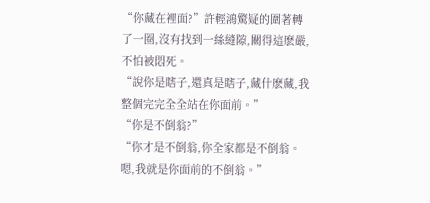“你藏在裡面?”許輕鴻驚疑的圍著轉了一圈,沒有找到一絲縫隙,關得這麽嚴,不怕被悶死。
“說你是瞎子,還真是瞎子,藏什麽藏,我整個完完全全站在你面前。”
“你是不倒翁?”
“你才是不倒翁,你全家都是不倒翁。嗯,我就是你面前的不倒翁。”